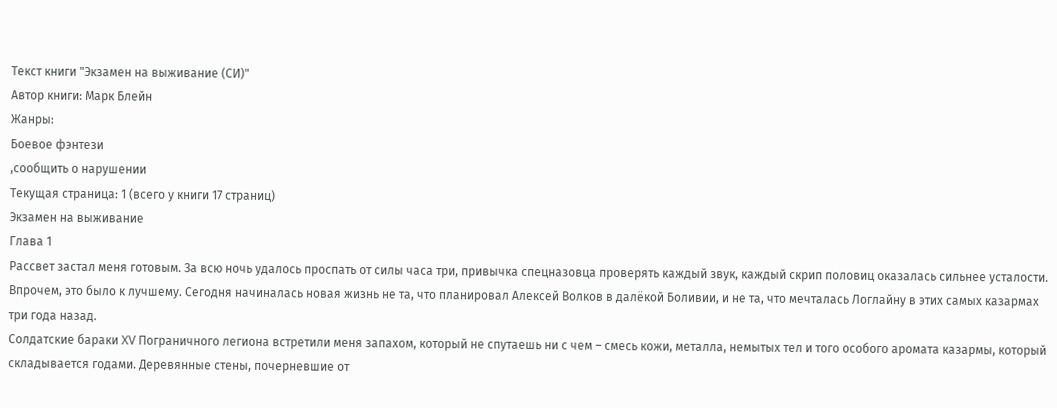Текст книги "Экзамен на выживание (СИ)"
Автор книги: Марк Блейн
Жанры:
Боевое фэнтези
,сообщить о нарушении
Текущая страница: 1 (всего у книги 17 страниц)
Экзамен на выживание
Глава 1
Рассвет застал меня готовым. За всю ночь удалось проспать от силы часа три, привычка спецназовца проверять каждый звук, каждый скрип половиц оказалась сильнее усталости. Впрочем, это было к лучшему. Сегодня начиналась новая жизнь не та, что планировал Алексей Волков в далёкой Боливии, и не та, что мечталась Логлайну в этих самых казармах три года назад.
Солдатские бараки XV Пограничного легиона встретили меня запахом, который не спутаешь ни с чем – смесь кожи, металла, немытых тел и того особого аромата казармы, который складывается годами. Деревянные стены, почерневшие от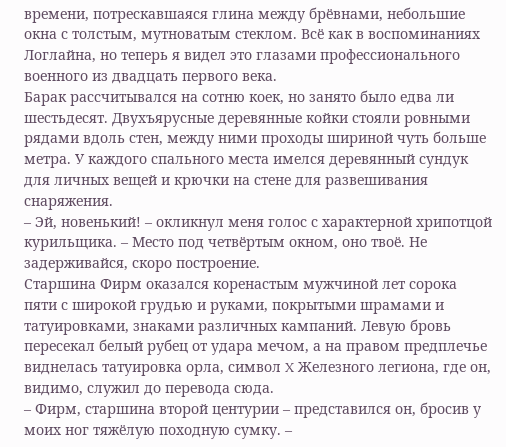времени, потрескавшаяся глина между брёвнами, небольшие окна с толстым, мутноватым стеклом. Всё как в воспоминаниях Логлайна, но теперь я видел это глазами профессионального военного из двадцать первого века.
Барак рассчитывался на сотню коек, но занято было едва ли шестьдесят. Двухъярусные деревянные койки стояли ровными рядами вдоль стен, между ними проходы шириной чуть больше метра. У каждого спального места имелся деревянный сундук для личных вещей и крючки на стене для развешивания снаряжения.
– Эй, новенький! – окликнул меня голос с характерной хрипотцой курильщика. – Место под четвёртым окном, оно твоё. Не задерживайся, скоро построение.
Старшина Фирм оказался коренастым мужчиной лет сорока пяти с широкой грудью и руками, покрытыми шрамами и татуировками, знаками различных кампаний. Левую бровь пересекал белый рубец от удара мечом, а на правом предплечье виднелась татуировка орла, символ X Железного легиона, где он, видимо, служил до перевода сюда.
– Фирм, старшина второй центурии – представился он, бросив у моих ног тяжёлую походную сумку. –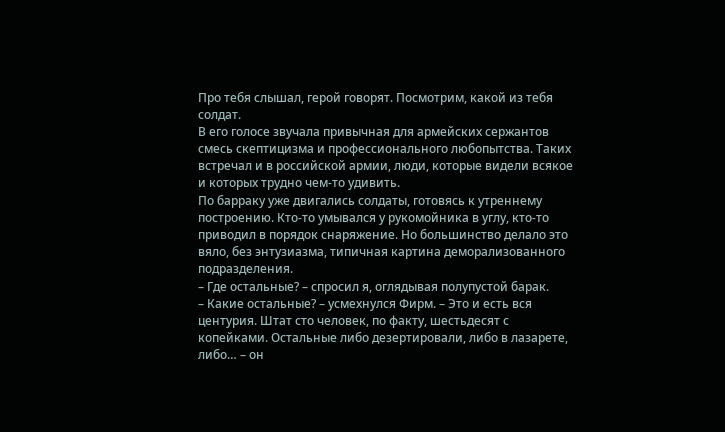Про тебя слышал, герой говорят. Посмотрим, какой из тебя солдат.
В его голосе звучала привычная для армейских сержантов смесь скептицизма и профессионального любопытства. Таких встречал и в российской армии, люди, которые видели всякое и которых трудно чем-то удивить.
По барракy уже двигались солдаты, готовясь к утреннему построению. Кто-то умывался у рукомойника в углу, кто-то приводил в порядок снаряжение. Но большинство делало это вяло, без энтузиазма, типичная картина деморализованного подразделения.
– Где остальные? – спросил я, оглядывая полупустой барак.
– Какие остальные? – усмехнулся Фирм. – Это и есть вся центурия. Штат сто человек, по факту, шестьдесят с копейками. Остальные либо дезертировали, либо в лазарете, либо… – он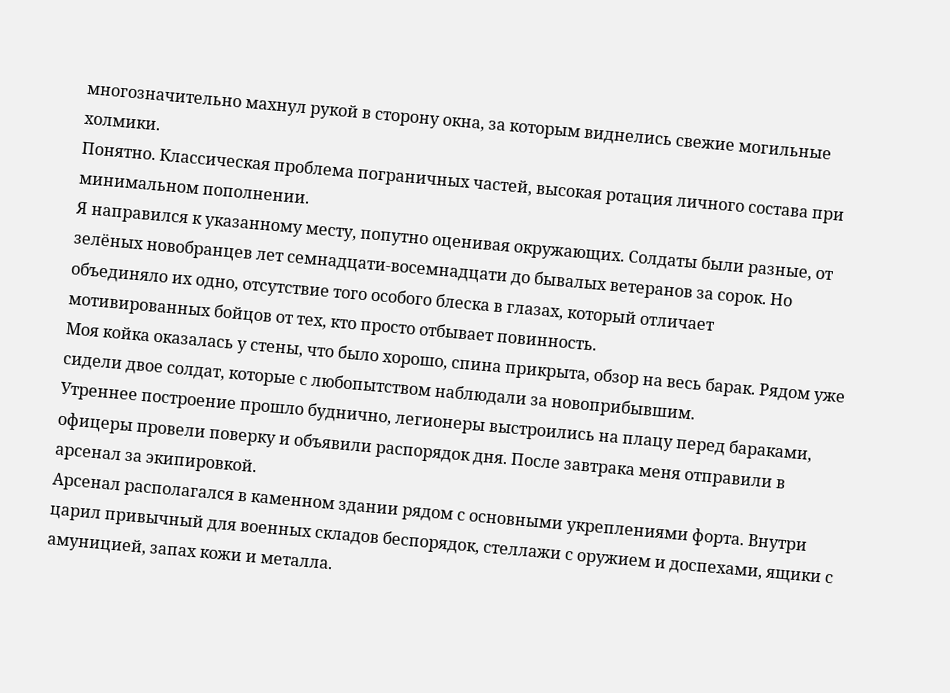многозначительно махнул рукой в сторону окна, за которым виднелись свежие могильные холмики.
Понятно. Классическая проблема пограничных частей, высокая ротация личного состава при минимальном пополнении.
Я направился к указанному месту, попутно оценивая окружающих. Солдаты были разные, от зелёных новобранцев лет семнадцати-восемнадцати до бывалых ветеранов за сорок. Но объединяло их одно, отсутствие того особого блеска в глазах, который отличает мотивированных бойцов от тех, кто просто отбывает повинность.
Моя койка оказалась у стены, что было хорошо, спина прикрыта, обзор на весь барак. Рядом уже сидели двое солдат, которые с любопытством наблюдали за новоприбывшим.
Утреннее построение прошло буднично, легионеры выстроились на плацу перед бараками, офицеры провели поверку и объявили распорядок дня. После завтрака меня отправили в арсенал за экипировкой.
Арсенал располагался в каменном здании рядом с основными укреплениями форта. Внутри царил привычный для военных складов беспорядок, стеллажи с оружием и доспехами, ящики с амуницией, запах кожи и металла.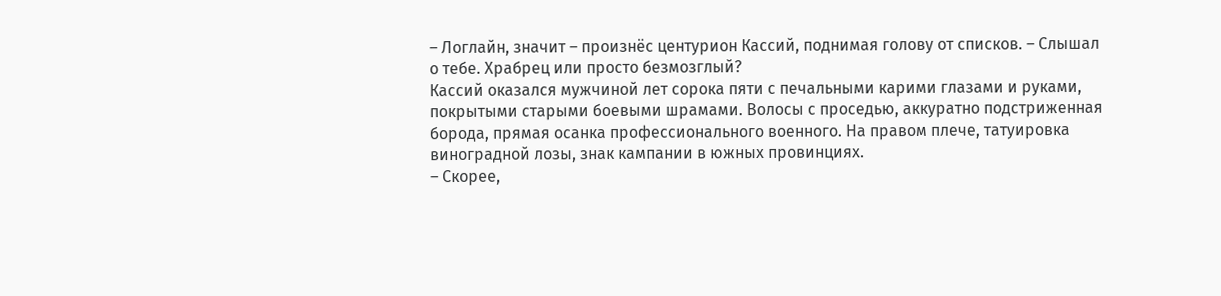– Логлайн, значит – произнёс центурион Кассий, поднимая голову от списков. – Слышал о тебе. Храбрец или просто безмозглый?
Кассий оказался мужчиной лет сорока пяти с печальными карими глазами и руками, покрытыми старыми боевыми шрамами. Волосы с проседью, аккуратно подстриженная борода, прямая осанка профессионального военного. На правом плече, татуировка виноградной лозы, знак кампании в южных провинциях.
– Скорее,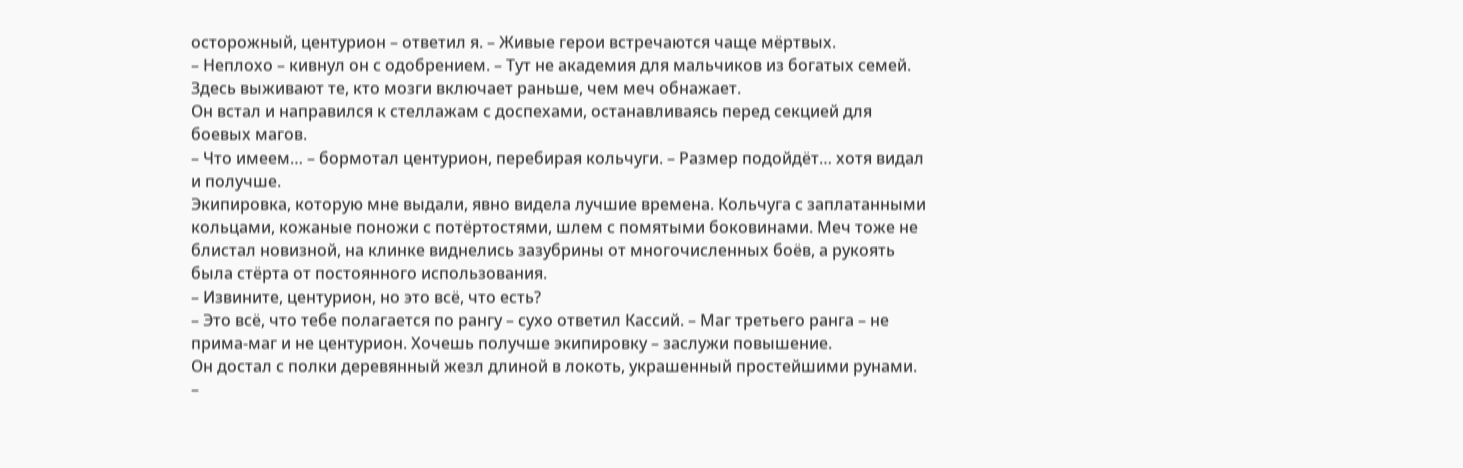осторожный, центурион – ответил я. – Живые герои встречаются чаще мёртвых.
– Неплохо – кивнул он с одобрением. – Тут не академия для мальчиков из богатых семей. Здесь выживают те, кто мозги включает раньше, чем меч обнажает.
Он встал и направился к стеллажам с доспехами, останавливаясь перед секцией для боевых магов.
– Что имеем… – бормотал центурион, перебирая кольчуги. – Размер подойдёт… хотя видал и получше.
Экипировка, которую мне выдали, явно видела лучшие времена. Кольчуга с заплатанными кольцами, кожаные поножи с потёртостями, шлем с помятыми боковинами. Меч тоже не блистал новизной, на клинке виднелись зазубрины от многочисленных боёв, а рукоять была стёрта от постоянного использования.
– Извините, центурион, но это всё, что есть?
– Это всё, что тебе полагается по рангу – сухо ответил Кассий. – Маг третьего ранга – не прима-маг и не центурион. Хочешь получше экипировку – заслужи повышение.
Он достал с полки деревянный жезл длиной в локоть, украшенный простейшими рунами.
–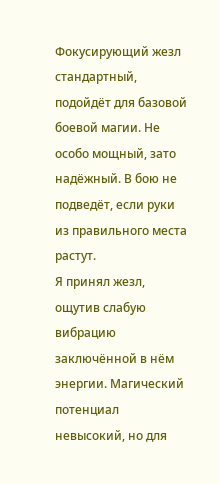Фокусирующий жезл стандартный, подойдёт для базовой боевой магии. Не особо мощный, зато надёжный. В бою не подведёт, если руки из правильного места растут.
Я принял жезл, ощутив слабую вибрацию заключённой в нём энергии. Магический потенциал невысокий, но для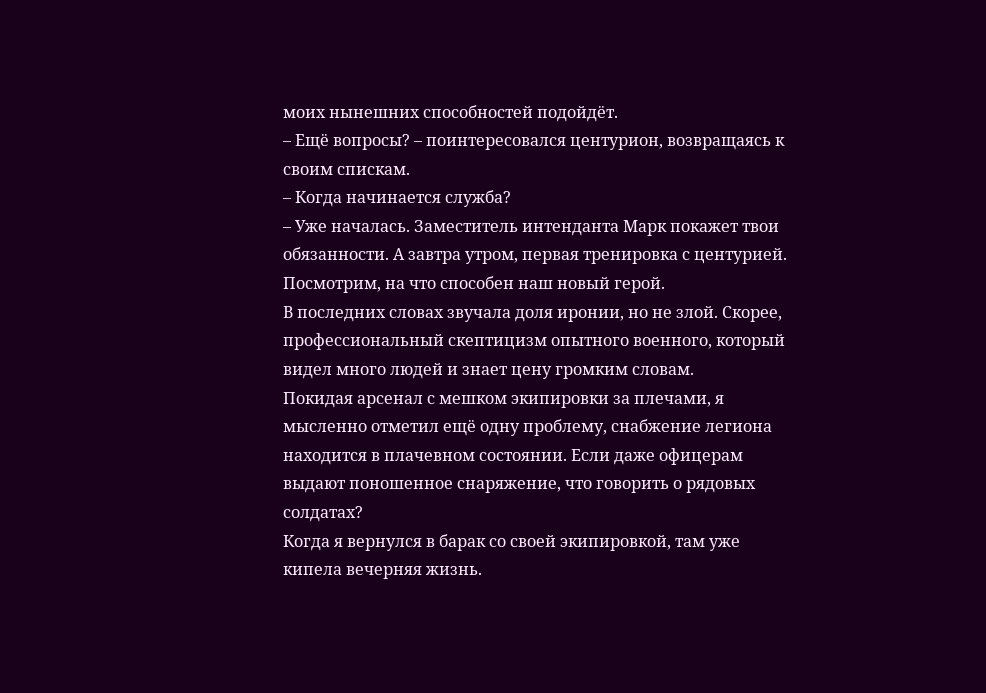моих нынешних способностей подойдёт.
– Ещё вопросы? – поинтересовался центурион, возвращаясь к своим спискам.
– Когда начинается служба?
– Уже началась. Заместитель интенданта Марк покажет твои обязанности. А завтра утром, первая тренировка с центурией. Посмотрим, на что способен наш новый герой.
В последних словах звучала доля иронии, но не злой. Скорее, профессиональный скептицизм опытного военного, который видел много людей и знает цену громким словам.
Покидая арсенал с мешком экипировки за плечами, я мысленно отметил ещё одну проблему, снабжение легиона находится в плачевном состоянии. Если даже офицерам выдают поношенное снаряжение, что говорить о рядовых солдатах?
Когда я вернулся в барак со своей экипировкой, там уже кипела вечерняя жизнь.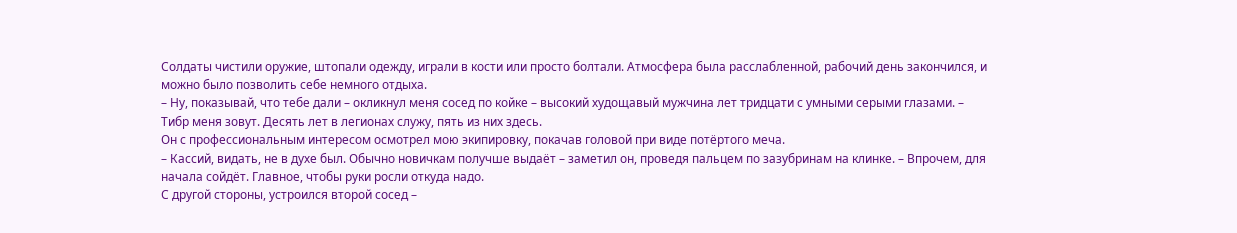Солдаты чистили оружие, штопали одежду, играли в кости или просто болтали. Атмосфера была расслабленной, рабочий день закончился, и можно было позволить себе немного отдыха.
– Ну, показывай, что тебе дали – окликнул меня сосед по койке – высокий худощавый мужчина лет тридцати с умными серыми глазами. – Тибр меня зовут. Десять лет в легионах служу, пять из них здесь.
Он с профессиональным интересом осмотрел мою экипировку, покачав головой при виде потёртого меча.
– Кассий, видать, не в духе был. Обычно новичкам получше выдаёт – заметил он, проведя пальцем по зазубринам на клинке. – Впрочем, для начала сойдёт. Главное, чтобы руки росли откуда надо.
С другой стороны, устроился второй сосед –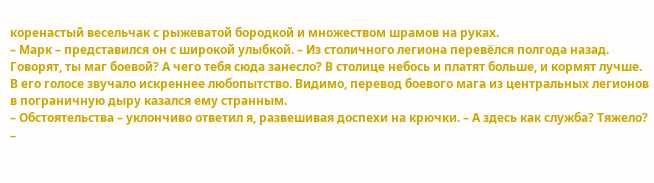коренастый весельчак с рыжеватой бородкой и множеством шрамов на руках.
– Марк – представился он с широкой улыбкой. – Из столичного легиона перевёлся полгода назад. Говорят, ты маг боевой? А чего тебя сюда занесло? В столице небось и платят больше, и кормят лучше.
В его голосе звучало искреннее любопытство. Видимо, перевод боевого мага из центральных легионов в пограничную дыру казался ему странным.
– Обстоятельства – уклончиво ответил я, развешивая доспехи на крючки. – А здесь как служба? Тяжело?
–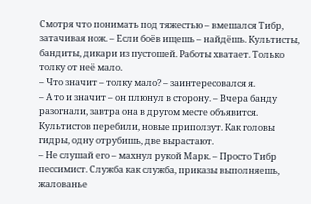Смотря что понимать под тяжестью – вмешался Тибр, затачивая нож. – Если боёв ищешь – найдёшь. Культисты, бандиты, дикари из пустошей. Работы хватает. Только толку от неё мало.
– Что значит – толку мало? – заинтересовался я.
– А то и значит – он плюнул в сторону. – Вчера банду разогнали, завтра она в другом месте объявится. Культистов перебили, новые приползут. Как головы гидры, одну отрубишь, две вырастают.
– Не слушай его – махнул рукой Марк. – Просто Тибр пессимист. Служба как служба, приказы выполняешь, жалованье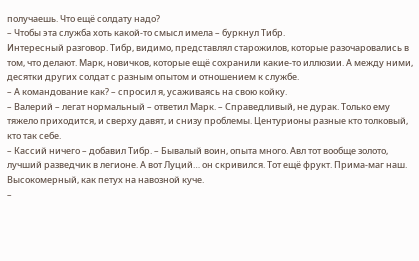получаешь. Что ещё солдату надо?
– Чтобы эта служба хоть какой-то смысл имела – буркнул Тибр.
Интересный разговор. Тибр, видимо, представлял старожилов, которые разочаровались в том, что делают. Марк, новичков, которые ещё сохранили какие-то иллюзии. А между ними, десятки других солдат с разным опытом и отношением к службе.
– А командование как? – спросил я, усаживаясь на свою койку.
– Валерий – легат нормальный – ответил Марк. – Справедливый, не дурак. Только ему тяжело приходится, и сверху давят, и снизу проблемы. Центурионы разные кто толковый, кто так себе.
– Кассий ничего – добавил Тибр. – Бывалый воин, опыта много. Авл тот вообще золото, лучший разведчик в легионе. А вот Луций… он скривился. Тот ещё фрукт. Прима-маг наш. Высокомерный, как петух на навозной куче.
–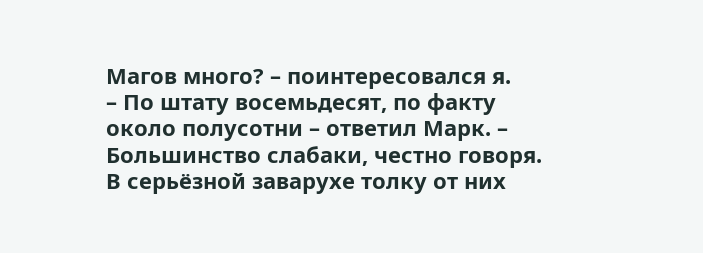Магов много? – поинтересовался я.
– По штату восемьдесят, по факту около полусотни – ответил Марк. – Большинство слабаки, честно говоря. В серьёзной заварухе толку от них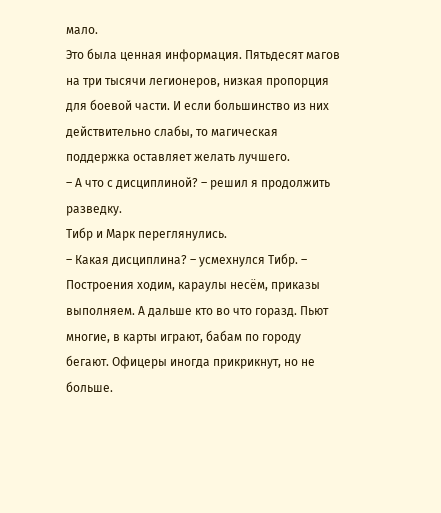мало.
Это была ценная информация. Пятьдесят магов на три тысячи легионеров, низкая пропорция для боевой части. И если большинство из них действительно слабы, то магическая поддержка оставляет желать лучшего.
– А что с дисциплиной? – решил я продолжить разведку.
Тибр и Марк переглянулись.
– Какая дисциплина? – усмехнулся Тибр. – Построения ходим, караулы несём, приказы выполняем. А дальше кто во что горазд. Пьют многие, в карты играют, бабам по городу бегают. Офицеры иногда прикрикнут, но не больше.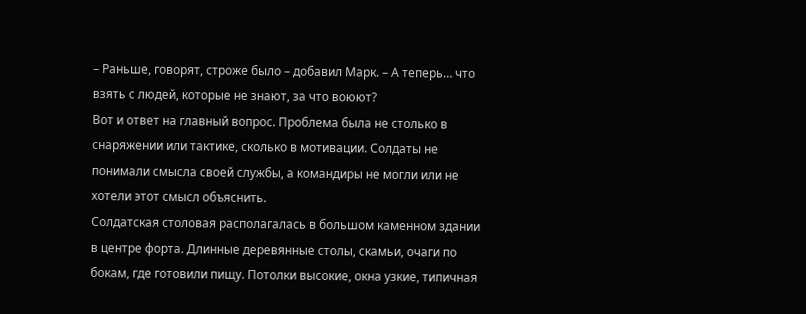– Раньше, говорят, строже было – добавил Марк. – А теперь… что взять с людей, которые не знают, за что воюют?
Вот и ответ на главный вопрос. Проблема была не столько в снаряжении или тактике, сколько в мотивации. Солдаты не понимали смысла своей службы, а командиры не могли или не хотели этот смысл объяснить.
Солдатская столовая располагалась в большом каменном здании в центре форта. Длинные деревянные столы, скамьи, очаги по бокам, где готовили пищу. Потолки высокие, окна узкие, типичная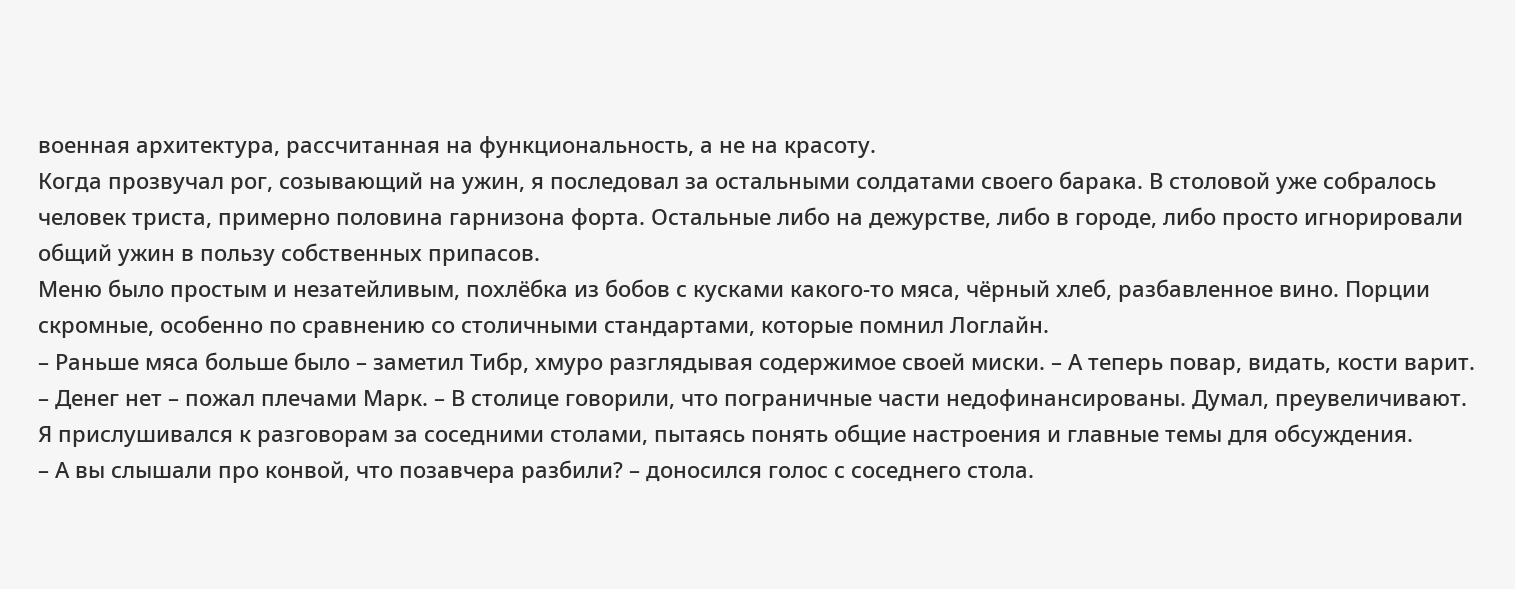военная архитектура, рассчитанная на функциональность, а не на красоту.
Когда прозвучал рог, созывающий на ужин, я последовал за остальными солдатами своего барака. В столовой уже собралось человек триста, примерно половина гарнизона форта. Остальные либо на дежурстве, либо в городе, либо просто игнорировали общий ужин в пользу собственных припасов.
Меню было простым и незатейливым, похлёбка из бобов с кусками какого-то мяса, чёрный хлеб, разбавленное вино. Порции скромные, особенно по сравнению со столичными стандартами, которые помнил Логлайн.
– Раньше мяса больше было – заметил Тибр, хмуро разглядывая содержимое своей миски. – А теперь повар, видать, кости варит.
– Денег нет – пожал плечами Марк. – В столице говорили, что пограничные части недофинансированы. Думал, преувеличивают.
Я прислушивался к разговорам за соседними столами, пытаясь понять общие настроения и главные темы для обсуждения.
– А вы слышали про конвой, что позавчера разбили? – доносился голос с соседнего стола.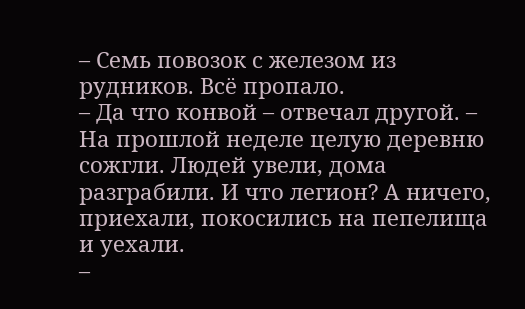– Семь повозок с железом из рудников. Всё пропало.
– Да что конвой – отвечал другой. – На прошлой неделе целую деревню сожгли. Людей увели, дома разграбили. И что легион? А ничего, приехали, покосились на пепелища и уехали.
–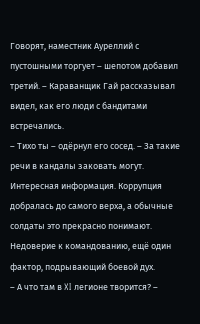Говорят, наместник Ауреллий с пустошными торгует – шепотом добавил третий. – Караванщик Гай рассказывал видел, как его люди с бандитами встречались.
– Тихо ты – одёрнул его сосед. – За такие речи в кандалы заковать могут.
Интересная информация. Коррупция добралась до самого верха, а обычные солдаты это прекрасно понимают. Недоверие к командованию, ещё один фактор, подрывающий боевой дух.
– А что там в XI легионе творится? –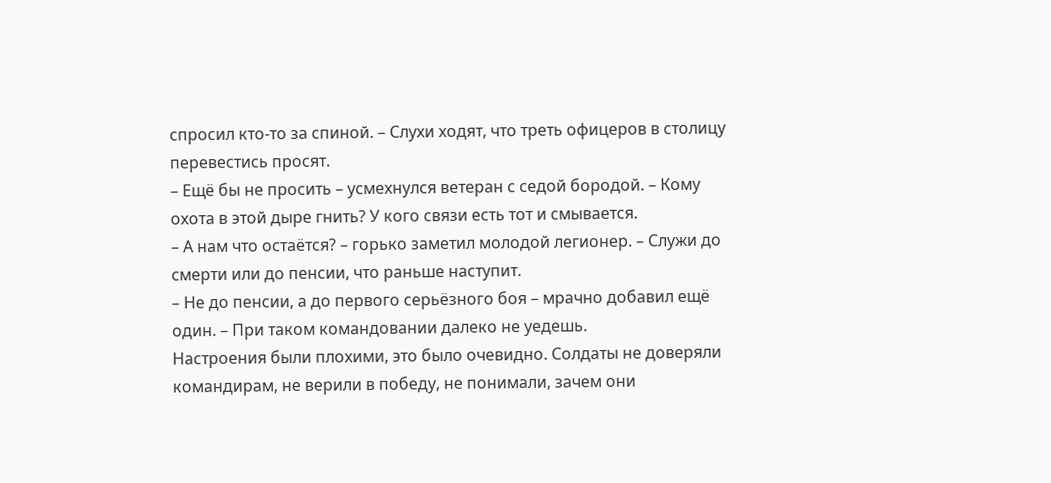спросил кто-то за спиной. – Слухи ходят, что треть офицеров в столицу перевестись просят.
– Ещё бы не просить – усмехнулся ветеран с седой бородой. – Кому охота в этой дыре гнить? У кого связи есть тот и смывается.
– А нам что остаётся? – горько заметил молодой легионер. – Служи до смерти или до пенсии, что раньше наступит.
– Не до пенсии, а до первого серьёзного боя – мрачно добавил ещё один. – При таком командовании далеко не уедешь.
Настроения были плохими, это было очевидно. Солдаты не доверяли командирам, не верили в победу, не понимали, зачем они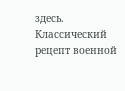здесь. Классический рецепт военной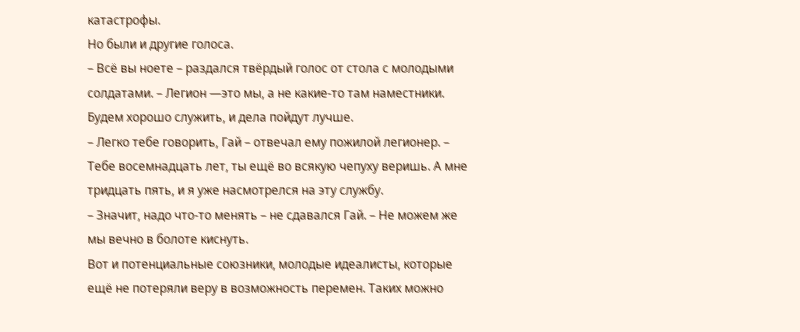катастрофы.
Но были и другие голоса.
– Всё вы ноете – раздался твёрдый голос от стола с молодыми солдатами. – Легион —это мы, а не какие-то там наместники. Будем хорошо служить, и дела пойдут лучше.
– Легко тебе говорить, Гай – отвечал ему пожилой легионер. – Тебе восемнадцать лет, ты ещё во всякую чепуху веришь. А мне тридцать пять, и я уже насмотрелся на эту службу.
– Значит, надо что-то менять – не сдавался Гай. – Не можем же мы вечно в болоте киснуть.
Вот и потенциальные союзники, молодые идеалисты, которые ещё не потеряли веру в возможность перемен. Таких можно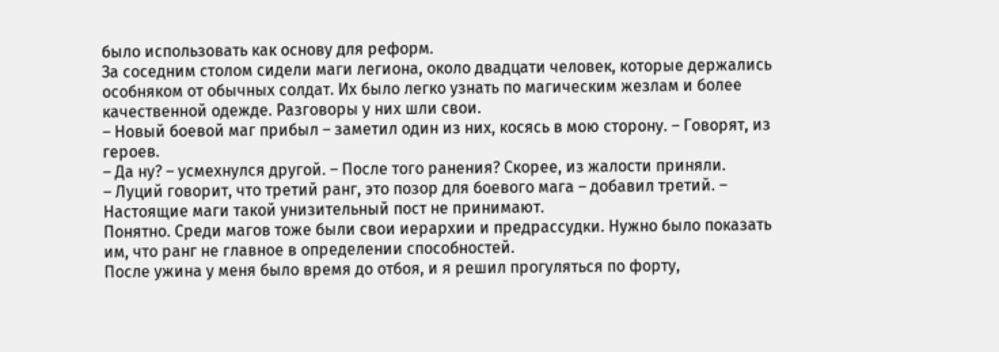было использовать как основу для реформ.
За соседним столом сидели маги легиона, около двадцати человек, которые держались особняком от обычных солдат. Их было легко узнать по магическим жезлам и более качественной одежде. Разговоры у них шли свои.
– Новый боевой маг прибыл – заметил один из них, косясь в мою сторону. – Говорят, из героев.
– Да ну? – усмехнулся другой. – После того ранения? Скорее, из жалости приняли.
– Луций говорит, что третий ранг, это позор для боевого мага – добавил третий. – Настоящие маги такой унизительный пост не принимают.
Понятно. Среди магов тоже были свои иерархии и предрассудки. Нужно было показать им, что ранг не главное в определении способностей.
После ужина у меня было время до отбоя, и я решил прогуляться по форту,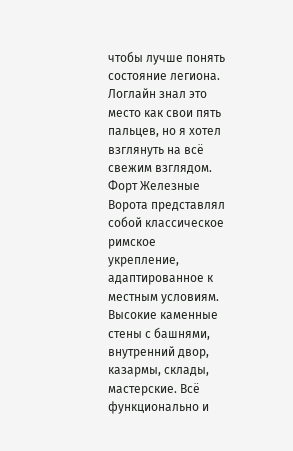чтобы лучше понять состояние легиона. Логлайн знал это место как свои пять пальцев, но я хотел взглянуть на всё свежим взглядом.
Форт Железные Ворота представлял собой классическое римское укрепление, адаптированное к местным условиям. Высокие каменные стены с башнями, внутренний двор, казармы, склады, мастерские. Всё функционально и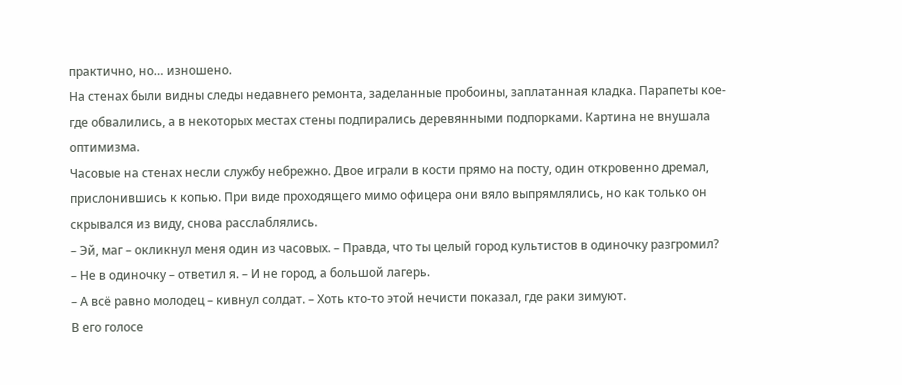практично, но… изношено.
На стенах были видны следы недавнего ремонта, заделанные пробоины, заплатанная кладка. Парапеты кое-где обвалились, а в некоторых местах стены подпирались деревянными подпорками. Картина не внушала оптимизма.
Часовые на стенах несли службу небрежно. Двое играли в кости прямо на посту, один откровенно дремал, прислонившись к копью. При виде проходящего мимо офицера они вяло выпрямлялись, но как только он скрывался из виду, снова расслаблялись.
– Эй, маг – окликнул меня один из часовых. – Правда, что ты целый город культистов в одиночку разгромил?
– Не в одиночку – ответил я. – И не город, а большой лагерь.
– А всё равно молодец – кивнул солдат. – Хоть кто-то этой нечисти показал, где раки зимуют.
В его голосе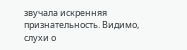звучала искренняя признательность. Видимо, слухи о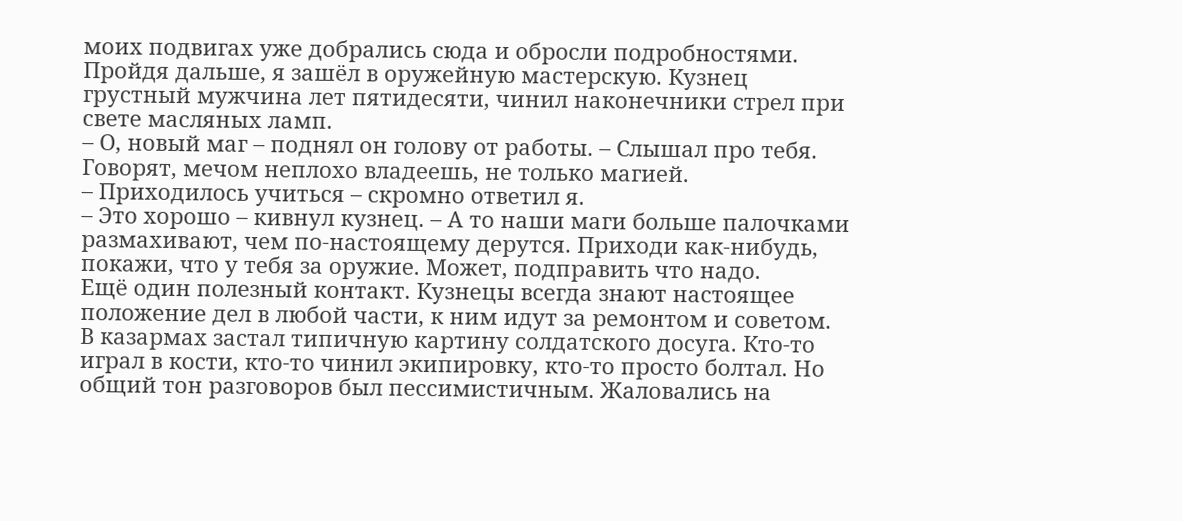моих подвигах уже добрались сюда и обросли подробностями.
Пройдя дальше, я зашёл в оружейную мастерскую. Кузнец грустный мужчина лет пятидесяти, чинил наконечники стрел при свете масляных ламп.
– О, новый маг – поднял он голову от работы. – Слышал про тебя. Говорят, мечом неплохо владеешь, не только магией.
– Приходилось учиться – скромно ответил я.
– Это хорошо – кивнул кузнец. – А то наши маги больше палочками размахивают, чем по-настоящему дерутся. Приходи как-нибудь, покажи, что у тебя за оружие. Может, подправить что надо.
Ещё один полезный контакт. Кузнецы всегда знают настоящее положение дел в любой части, к ним идут за ремонтом и советом.
В казармах застал типичную картину солдатского досуга. Кто-то играл в кости, кто-то чинил экипировку, кто-то просто болтал. Но общий тон разговоров был пессимистичным. Жаловались на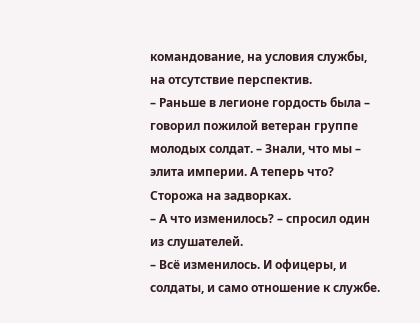командование, на условия службы, на отсутствие перспектив.
– Раньше в легионе гордость была – говорил пожилой ветеран группе молодых солдат. – Знали, что мы – элита империи. А теперь что? Сторожа на задворках.
– А что изменилось? – спросил один из слушателей.
– Всё изменилось. И офицеры, и солдаты, и само отношение к службе.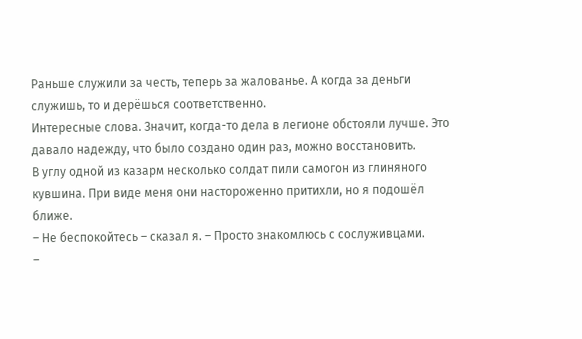Раньше служили за честь, теперь за жалованье. А когда за деньги служишь, то и дерёшься соответственно.
Интересные слова. Значит, когда-то дела в легионе обстояли лучше. Это давало надежду, что было создано один раз, можно восстановить.
В углу одной из казарм несколько солдат пили самогон из глиняного кувшина. При виде меня они настороженно притихли, но я подошёл ближе.
– Не беспокойтесь – сказал я. – Просто знакомлюсь с сослуживцами.
–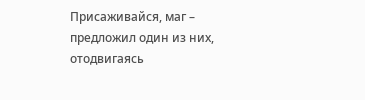Присаживайся, маг – предложил один из них, отодвигаясь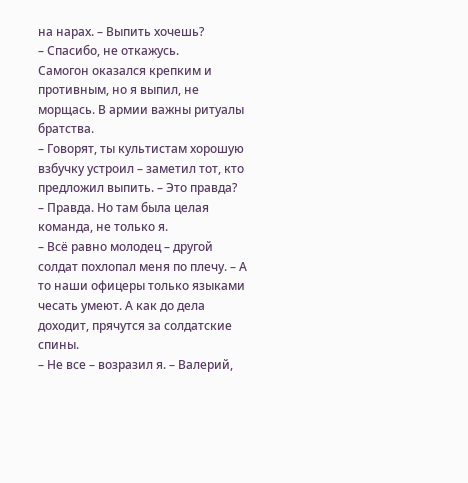на нарах. – Выпить хочешь?
– Спасибо, не откажусь.
Самогон оказался крепким и противным, но я выпил, не морщась. В армии важны ритуалы братства.
– Говорят, ты культистам хорошую взбучку устроил – заметил тот, кто предложил выпить. – Это правда?
– Правда. Но там была целая команда, не только я.
– Всё равно молодец – другой солдат похлопал меня по плечу. – А то наши офицеры только языками чесать умеют. А как до дела доходит, прячутся за солдатские спины.
– Не все – возразил я. – Валерий,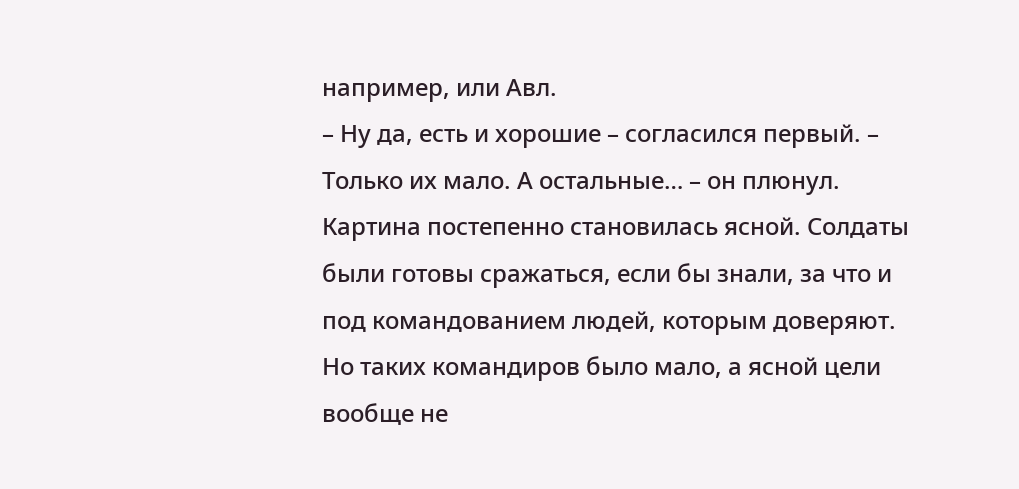например, или Авл.
– Ну да, есть и хорошие – согласился первый. – Только их мало. А остальные… – он плюнул.
Картина постепенно становилась ясной. Солдаты были готовы сражаться, если бы знали, за что и под командованием людей, которым доверяют. Но таких командиров было мало, а ясной цели вообще не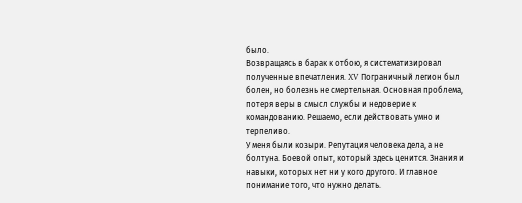было.
Возвращаясь в барак к отбою, я систематизировал полученные впечатления. XV Пограничный легион был болен, но болезнь не смертельная. Основная проблема, потеря веры в смысл службы и недоверие к командованию. Решаемо, если действовать умно и терпеливо.
У меня были козыри. Репутация человека дела, а не болтуна. Боевой опыт, который здесь ценится. Знания и навыки, которых нет ни у кого другого. И главное понимание того, что нужно делать.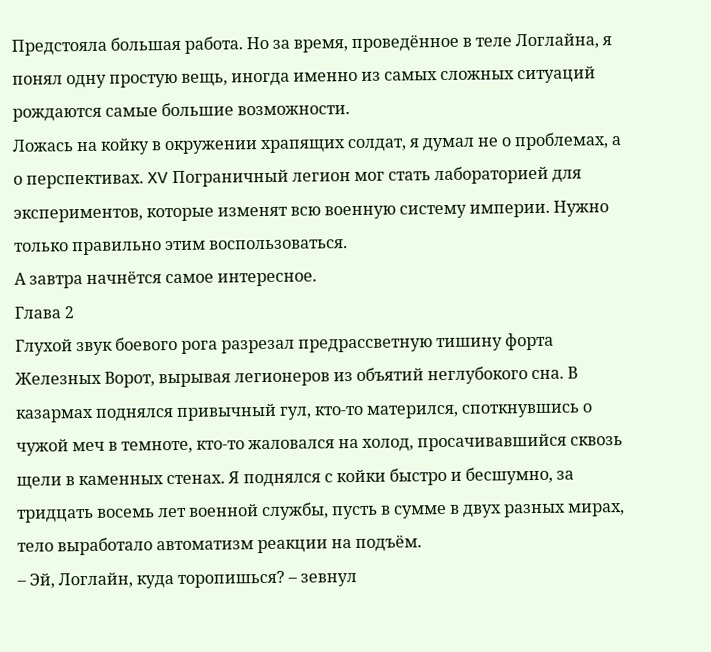Предстояла большая работа. Но за время, проведённое в теле Логлайна, я понял одну простую вещь, иногда именно из самых сложных ситуаций рождаются самые большие возможности.
Ложась на койку в окружении храпящих солдат, я думал не о проблемах, а о перспективах. XV Пограничный легион мог стать лабораторией для экспериментов, которые изменят всю военную систему империи. Нужно только правильно этим воспользоваться.
А завтра начнётся самое интересное.
Глава 2
Глухой звук боевого рога разрезал предрассветную тишину форта Железных Ворот, вырывая легионеров из объятий неглубокого сна. В казармах поднялся привычный гул, кто-то матерился, споткнувшись о чужой меч в темноте, кто-то жаловался на холод, просачивавшийся сквозь щели в каменных стенах. Я поднялся с койки быстро и бесшумно, за тридцать восемь лет военной службы, пусть в сумме в двух разных мирах, тело выработало автоматизм реакции на подъём.
– Эй, Логлайн, куда торопишься? – зевнул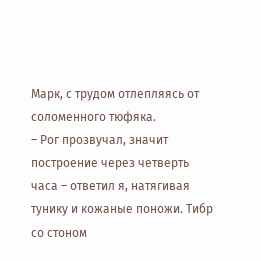Марк, с трудом отлепляясь от соломенного тюфяка.
– Рог прозвучал, значит построение через четверть часа – ответил я, натягивая тунику и кожаные поножи. Тибр со стоном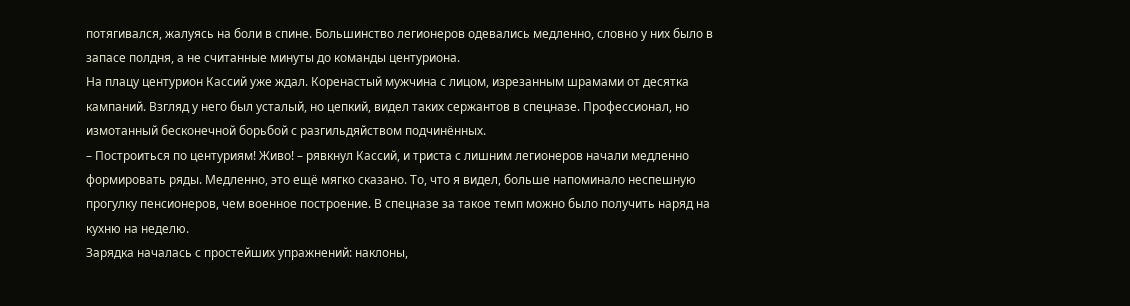потягивался, жалуясь на боли в спине. Большинство легионеров одевались медленно, словно у них было в запасе полдня, а не считанные минуты до команды центуриона.
На плацу центурион Кассий уже ждал. Коренастый мужчина с лицом, изрезанным шрамами от десятка кампаний. Взгляд у него был усталый, но цепкий, видел таких сержантов в спецназе. Профессионал, но измотанный бесконечной борьбой с разгильдяйством подчинённых.
– Построиться по центуриям! Живо! – рявкнул Кассий, и триста с лишним легионеров начали медленно формировать ряды. Медленно, это ещё мягко сказано. То, что я видел, больше напоминало неспешную прогулку пенсионеров, чем военное построение. В спецназе за такое темп можно было получить наряд на кухню на неделю.
Зарядка началась с простейших упражнений: наклоны,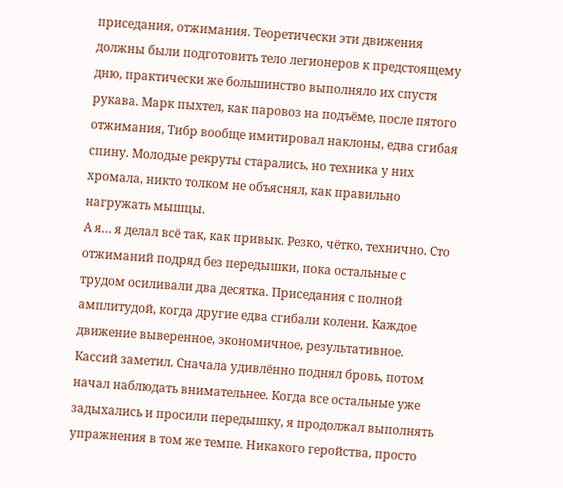приседания, отжимания. Теоретически эти движения должны были подготовить тело легионеров к предстоящему дню, практически же большинство выполняло их спустя рукава. Марк пыхтел, как паровоз на подъёме, после пятого отжимания, Тибр вообще имитировал наклоны, едва сгибая спину. Молодые рекруты старались, но техника у них хромала, никто толком не объяснял, как правильно нагружать мышцы.
А я… я делал всё так, как привык. Резко, чётко, технично. Сто отжиманий подряд без передышки, пока остальные с трудом осиливали два десятка. Приседания с полной амплитудой, когда другие едва сгибали колени. Каждое движение выверенное, экономичное, результативное.
Кассий заметил. Сначала удивлённо поднял бровь, потом начал наблюдать внимательнее. Когда все остальные уже задыхались и просили передышку, я продолжал выполнять упражнения в том же темпе. Никакого геройства, просто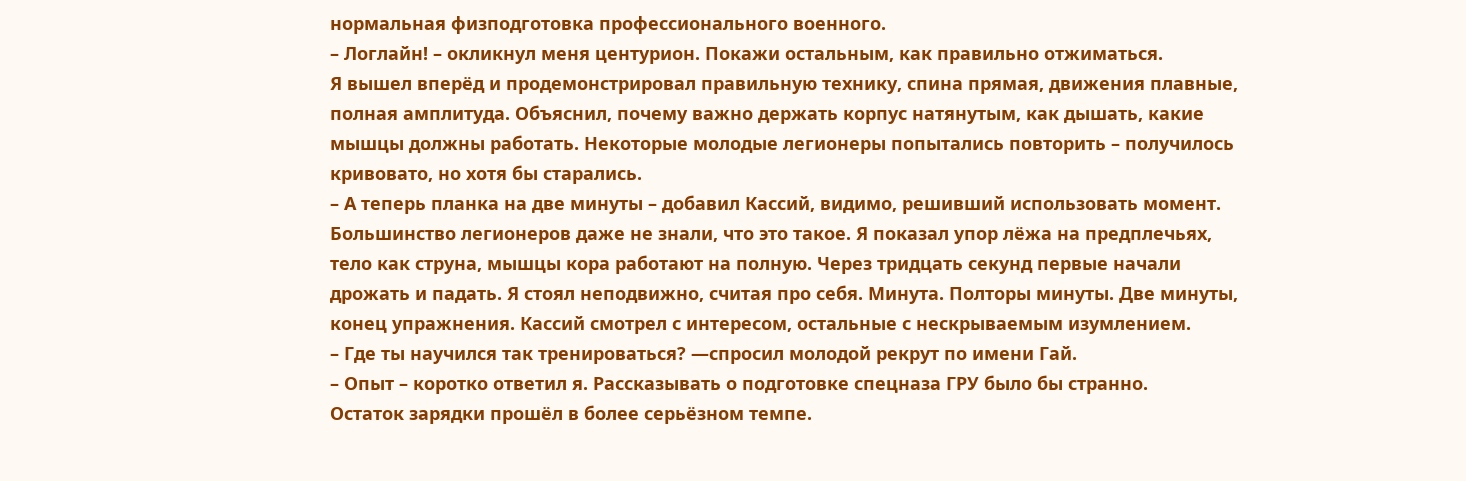нормальная физподготовка профессионального военного.
– Логлайн! – окликнул меня центурион. Покажи остальным, как правильно отжиматься.
Я вышел вперёд и продемонстрировал правильную технику, спина прямая, движения плавные, полная амплитуда. Объяснил, почему важно держать корпус натянутым, как дышать, какие мышцы должны работать. Некоторые молодые легионеры попытались повторить – получилось кривовато, но хотя бы старались.
– А теперь планка на две минуты – добавил Кассий, видимо, решивший использовать момент.
Большинство легионеров даже не знали, что это такое. Я показал упор лёжа на предплечьях, тело как струна, мышцы кора работают на полную. Через тридцать секунд первые начали дрожать и падать. Я стоял неподвижно, считая про себя. Минута. Полторы минуты. Две минуты, конец упражнения. Кассий смотрел с интересом, остальные с нескрываемым изумлением.
– Где ты научился так тренироваться? —спросил молодой рекрут по имени Гай.
– Опыт – коротко ответил я. Рассказывать о подготовке спецназа ГРУ было бы странно.
Остаток зарядки прошёл в более серьёзном темпе.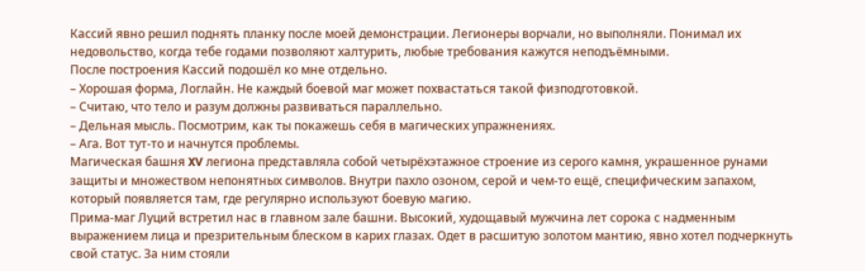Кассий явно решил поднять планку после моей демонстрации. Легионеры ворчали, но выполняли. Понимал их недовольство, когда тебе годами позволяют халтурить, любые требования кажутся неподъёмными.
После построения Кассий подошёл ко мне отдельно.
– Хорошая форма, Логлайн. Не каждый боевой маг может похвастаться такой физподготовкой.
– Считаю, что тело и разум должны развиваться параллельно.
– Дельная мысль. Посмотрим, как ты покажешь себя в магических упражнениях.
– Ага. Вот тут-то и начнутся проблемы.
Магическая башня XV легиона представляла собой четырёхэтажное строение из серого камня, украшенное рунами защиты и множеством непонятных символов. Внутри пахло озоном, серой и чем-то ещё, специфическим запахом, который появляется там, где регулярно используют боевую магию.
Прима-маг Луций встретил нас в главном зале башни. Высокий, худощавый мужчина лет сорока с надменным выражением лица и презрительным блеском в карих глазах. Одет в расшитую золотом мантию, явно хотел подчеркнуть свой статус. За ним стояли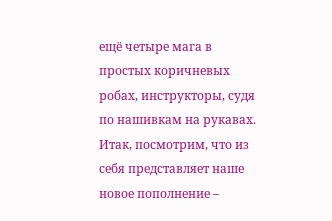ещё четыре мага в простых коричневых робах, инструкторы, судя по нашивкам на рукавах.
Итак, посмотрим, что из себя представляет наше новое пополнение –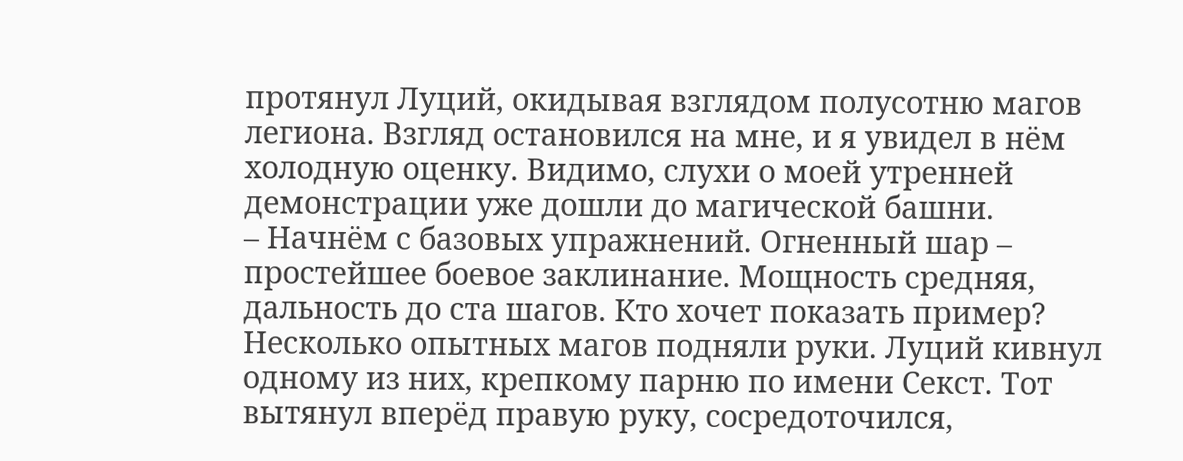протянул Луций, окидывая взглядом полусотню магов легиона. Взгляд остановился на мне, и я увидел в нём холодную оценку. Видимо, слухи о моей утренней демонстрации уже дошли до магической башни.
– Начнём с базовых упражнений. Огненный шар – простейшее боевое заклинание. Мощность средняя, дальность до ста шагов. Кто хочет показать пример?
Несколько опытных магов подняли руки. Луций кивнул одному из них, крепкому парню по имени Секст. Тот вытянул вперёд правую руку, сосредоточился,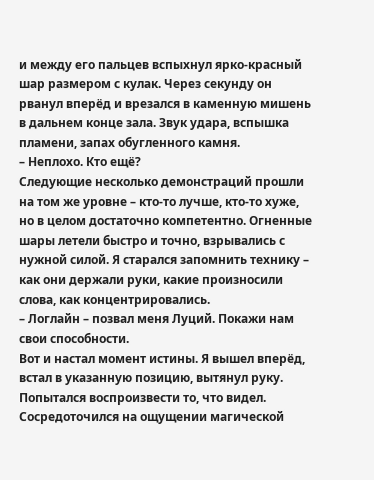и между его пальцев вспыхнул ярко-красный шар размером с кулак. Через секунду он рванул вперёд и врезался в каменную мишень в дальнем конце зала. Звук удара, вспышка пламени, запах обугленного камня.
– Неплохо. Кто ещё?
Следующие несколько демонстраций прошли на том же уровне – кто-то лучше, кто-то хуже, но в целом достаточно компетентно. Огненные шары летели быстро и точно, взрывались с нужной силой. Я старался запомнить технику – как они держали руки, какие произносили слова, как концентрировались.
– Логлайн – позвал меня Луций. Покажи нам свои способности.
Вот и настал момент истины. Я вышел вперёд, встал в указанную позицию, вытянул руку. Попытался воспроизвести то, что видел. Сосредоточился на ощущении магической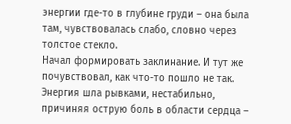энергии где-то в глубине груди – она была там, чувствовалась слабо, словно через толстое стекло.
Начал формировать заклинание. И тут же почувствовал, как что-то пошло не так. Энергия шла рывками, нестабильно, причиняя острую боль в области сердца –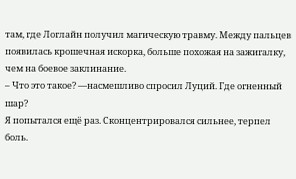там, где Логлайн получил магическую травму. Между пальцев появилась крошечная искорка, больше похожая на зажигалку, чем на боевое заклинание.
– Что это такое? —насмешливо спросил Луций. Где огненный шар?
Я попытался ещё раз. Сконцентрировался сильнее, терпел боль.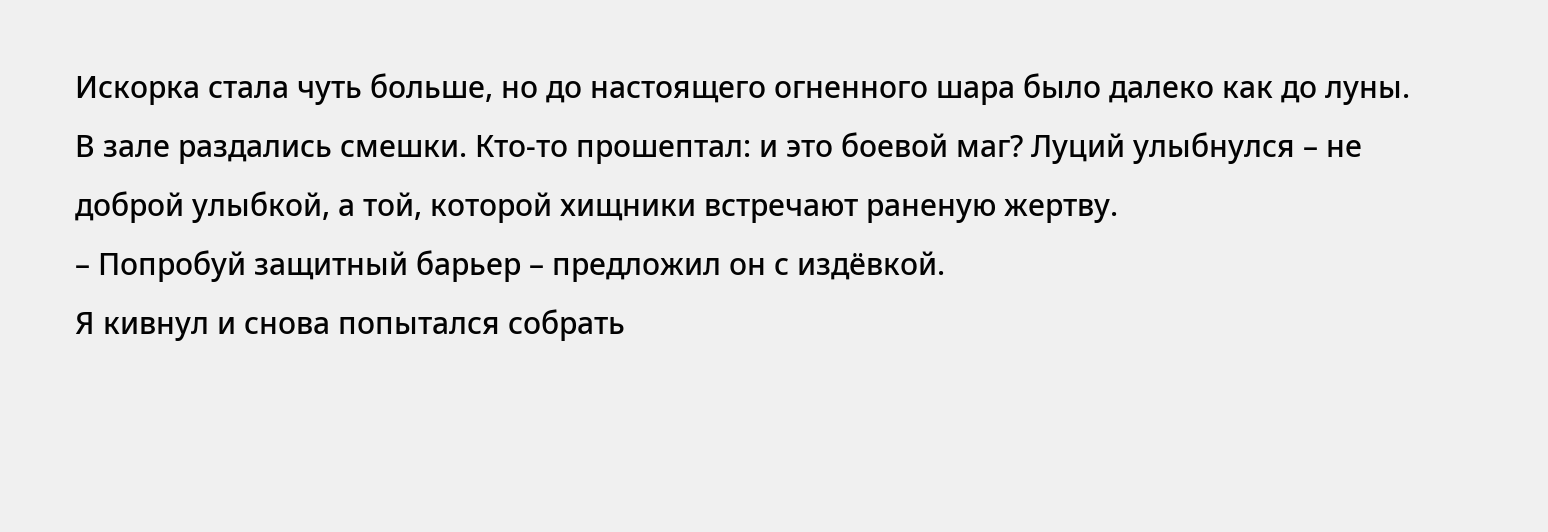Искорка стала чуть больше, но до настоящего огненного шара было далеко как до луны.
В зале раздались смешки. Кто-то прошептал: и это боевой маг? Луций улыбнулся – не доброй улыбкой, а той, которой хищники встречают раненую жертву.
– Попробуй защитный барьер – предложил он с издёвкой.
Я кивнул и снова попытался собрать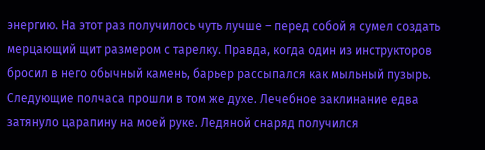энергию. На этот раз получилось чуть лучше – перед собой я сумел создать мерцающий щит размером с тарелку. Правда, когда один из инструкторов бросил в него обычный камень, барьер рассыпался как мыльный пузырь.
Следующие полчаса прошли в том же духе. Лечебное заклинание едва затянуло царапину на моей руке. Ледяной снаряд получился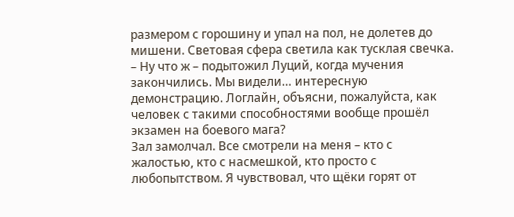размером с горошину и упал на пол, не долетев до мишени. Световая сфера светила как тусклая свечка.
– Ну что ж – подытожил Луций, когда мучения закончились. Мы видели… интересную демонстрацию. Логлайн, объясни, пожалуйста, как человек с такими способностями вообще прошёл экзамен на боевого мага?
Зал замолчал. Все смотрели на меня – кто с жалостью, кто с насмешкой, кто просто с любопытством. Я чувствовал, что щёки горят от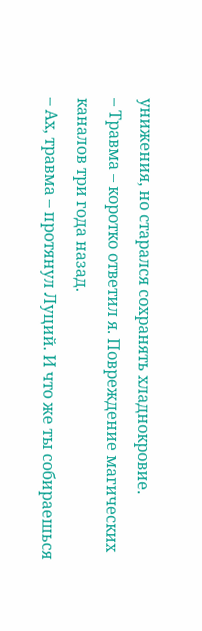унижения, но старался сохранять хладнокровие.
– Травма – коротко ответил я. Повреждение магических каналов три года назад.
– Ах, травма – протянул Луций. И что же ты собираешься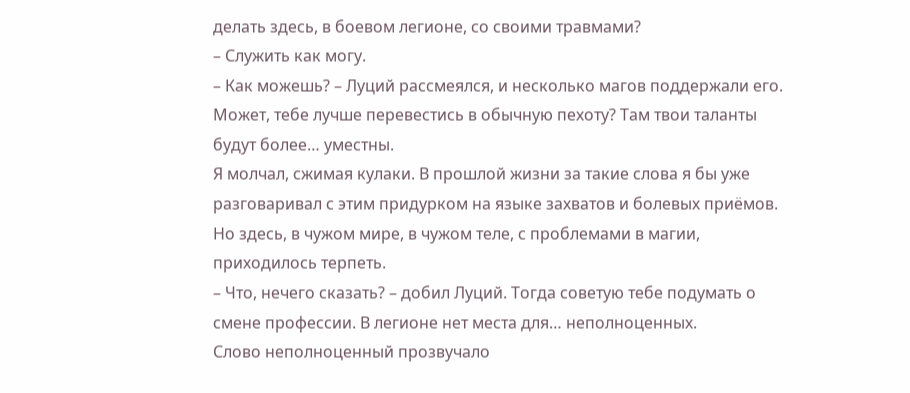делать здесь, в боевом легионе, со своими травмами?
– Служить как могу.
– Как можешь? – Луций рассмеялся, и несколько магов поддержали его. Может, тебе лучше перевестись в обычную пехоту? Там твои таланты будут более… уместны.
Я молчал, сжимая кулаки. В прошлой жизни за такие слова я бы уже разговаривал с этим придурком на языке захватов и болевых приёмов. Но здесь, в чужом мире, в чужом теле, с проблемами в магии, приходилось терпеть.
– Что, нечего сказать? – добил Луций. Тогда советую тебе подумать о смене профессии. В легионе нет места для… неполноценных.
Слово неполноценный прозвучало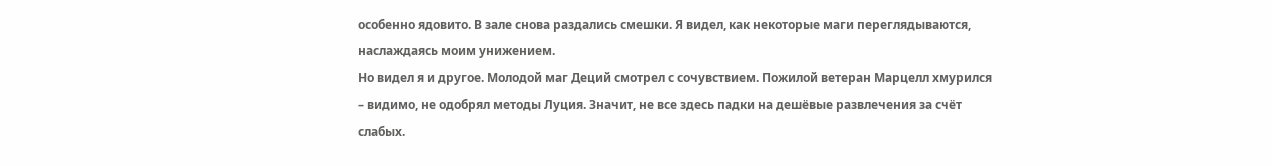особенно ядовито. В зале снова раздались смешки. Я видел, как некоторые маги переглядываются, наслаждаясь моим унижением.
Но видел я и другое. Молодой маг Деций смотрел с сочувствием. Пожилой ветеран Марцелл хмурился – видимо, не одобрял методы Луция. Значит, не все здесь падки на дешёвые развлечения за счёт слабых.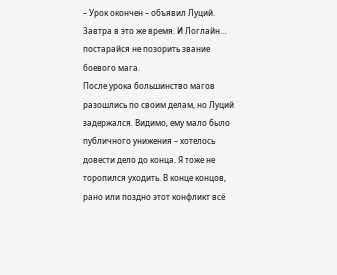– Урок окончен – объявил Луций. Завтра в это же время. И Логлайн… постарайся не позорить звание боевого мага.
После урока большинство магов разошлись по своим делам, но Луций задержался. Видимо, ему мало было публичного унижения – хотелось довести дело до конца. Я тоже не торопился уходить. В конце концов, рано или поздно этот конфликт всё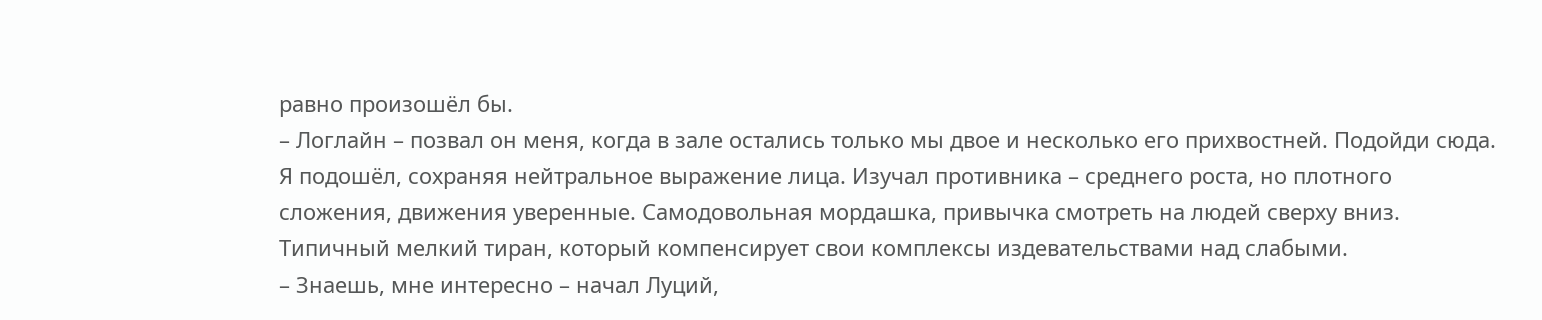равно произошёл бы.
– Логлайн – позвал он меня, когда в зале остались только мы двое и несколько его прихвостней. Подойди сюда.
Я подошёл, сохраняя нейтральное выражение лица. Изучал противника – среднего роста, но плотного сложения, движения уверенные. Самодовольная мордашка, привычка смотреть на людей сверху вниз. Типичный мелкий тиран, который компенсирует свои комплексы издевательствами над слабыми.
– Знаешь, мне интересно – начал Луций,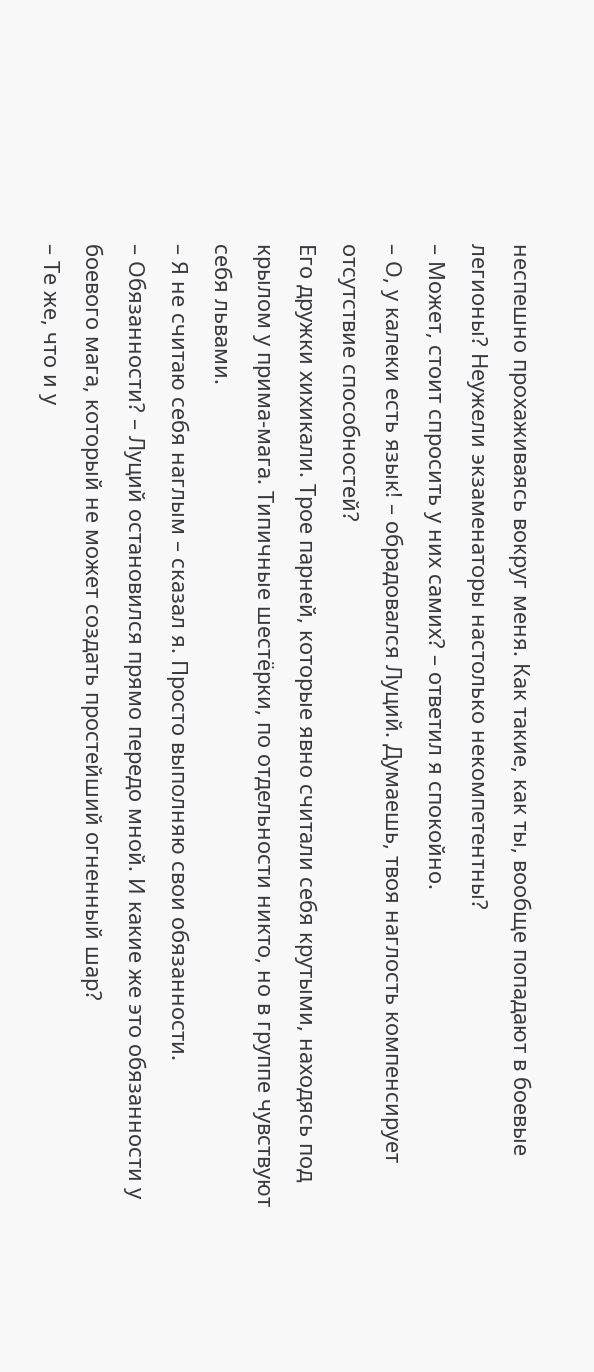неспешно прохаживаясь вокруг меня. Как такие, как ты, вообще попадают в боевые легионы? Неужели экзаменаторы настолько некомпетентны?
– Может, стоит спросить у них самих? – ответил я спокойно.
– О, у калеки есть язык! – обрадовался Луций. Думаешь, твоя наглость компенсирует отсутствие способностей?
Его дружки хихикали. Трое парней, которые явно считали себя крутыми, находясь под крылом у прима-мага. Типичные шестёрки, по отдельности никто, но в группе чувствуют себя львами.
– Я не считаю себя наглым – сказал я. Просто выполняю свои обязанности.
– Обязанности? – Луций остановился прямо передо мной. И какие же это обязанности у боевого мага, который не может создать простейший огненный шар?
– Те же, что и у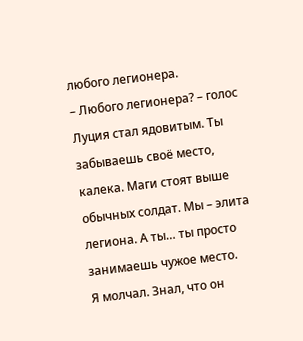любого легионера.
– Любого легионера? – голос Луция стал ядовитым. Ты забываешь своё место, калека. Маги стоят выше обычных солдат. Мы – элита легиона. А ты… ты просто занимаешь чужое место.
Я молчал. Знал, что он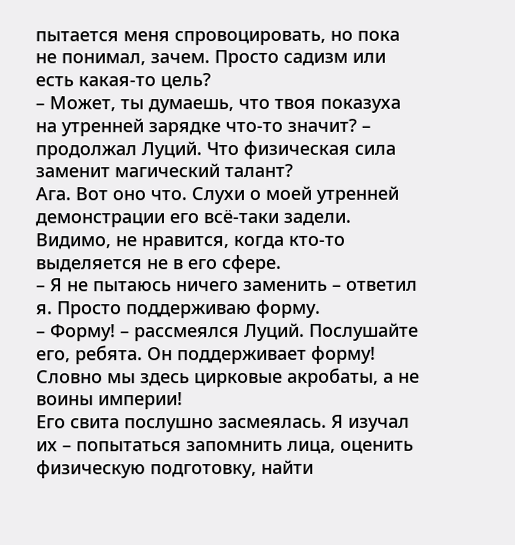пытается меня спровоцировать, но пока не понимал, зачем. Просто садизм или есть какая-то цель?
– Может, ты думаешь, что твоя показуха на утренней зарядке что-то значит? – продолжал Луций. Что физическая сила заменит магический талант?
Ага. Вот оно что. Слухи о моей утренней демонстрации его всё-таки задели. Видимо, не нравится, когда кто-то выделяется не в его сфере.
– Я не пытаюсь ничего заменить – ответил я. Просто поддерживаю форму.
– Форму! – рассмеялся Луций. Послушайте его, ребята. Он поддерживает форму! Словно мы здесь цирковые акробаты, а не воины империи!
Его свита послушно засмеялась. Я изучал их – попытаться запомнить лица, оценить физическую подготовку, найти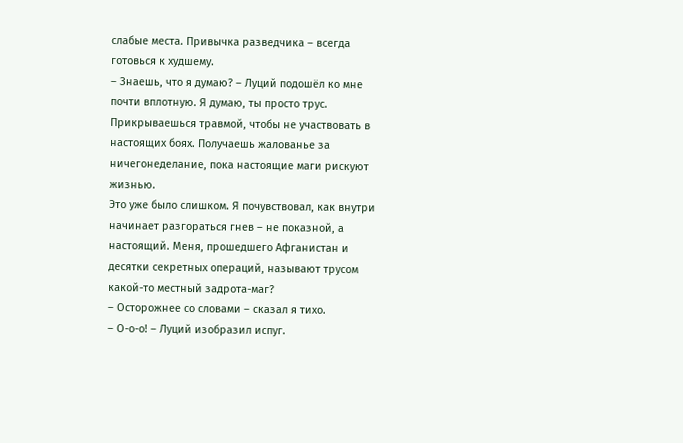слабые места. Привычка разведчика – всегда готовься к худшему.
– Знаешь, что я думаю? – Луций подошёл ко мне почти вплотную. Я думаю, ты просто трус. Прикрываешься травмой, чтобы не участвовать в настоящих боях. Получаешь жалованье за ничегонеделание, пока настоящие маги рискуют жизнью.
Это уже было слишком. Я почувствовал, как внутри начинает разгораться гнев – не показной, а настоящий. Меня, прошедшего Афганистан и десятки секретных операций, называют трусом какой-то местный задрота-маг?
– Осторожнее со словами – сказал я тихо.
– О-о-о! – Луций изобразил испуг.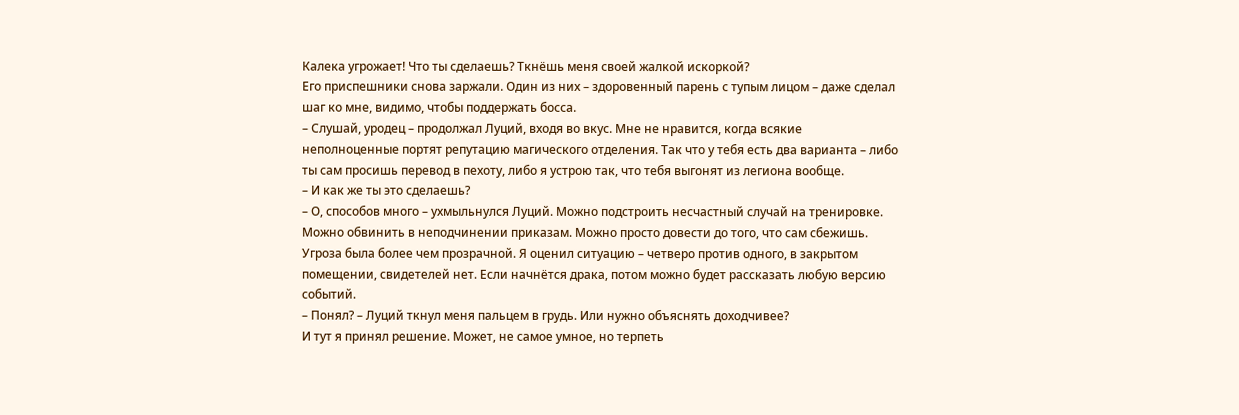Калека угрожает! Что ты сделаешь? Ткнёшь меня своей жалкой искоркой?
Его приспешники снова заржали. Один из них – здоровенный парень с тупым лицом – даже сделал шаг ко мне, видимо, чтобы поддержать босса.
– Слушай, уродец – продолжал Луций, входя во вкус. Мне не нравится, когда всякие неполноценные портят репутацию магического отделения. Так что у тебя есть два варианта – либо ты сам просишь перевод в пехоту, либо я устрою так, что тебя выгонят из легиона вообще.
– И как же ты это сделаешь?
– О, способов много – ухмыльнулся Луций. Можно подстроить несчастный случай на тренировке. Можно обвинить в неподчинении приказам. Можно просто довести до того, что сам сбежишь.
Угроза была более чем прозрачной. Я оценил ситуацию – четверо против одного, в закрытом помещении, свидетелей нет. Если начнётся драка, потом можно будет рассказать любую версию событий.
– Понял? – Луций ткнул меня пальцем в грудь. Или нужно объяснять доходчивее?
И тут я принял решение. Может, не самое умное, но терпеть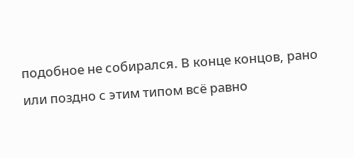подобное не собирался. В конце концов, рано или поздно с этим типом всё равно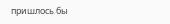пришлось бы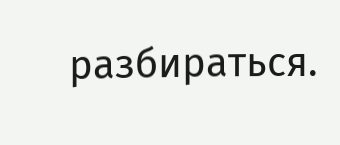разбираться.